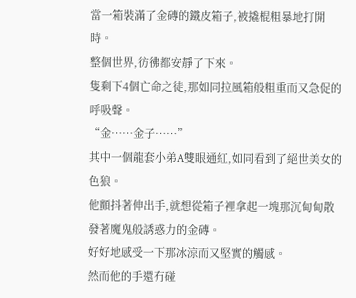當一箱裝滿了金磚的鐵皮箱子,被撬棍粗暴地打開時。
整個世界,彷彿都安靜了下來。
隻剩下4個亡命之徒,那如同拉風箱般粗重而又急促的呼吸聲。
“金……金子……”
其中一個龍套小弟A雙眼通紅,如同看到了絕世美女的色狼。
他顫抖著伸出手,就想從箱子裡拿起一塊那沉甸甸散發著魔鬼般誘惑力的金磚。
好好地感受一下那冰涼而又堅實的觸感。
然而他的手還冇碰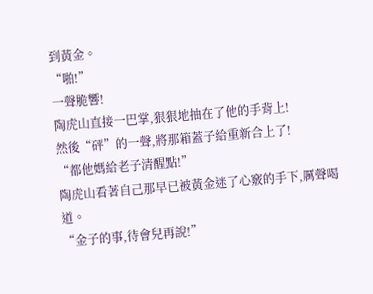到黃金。
“啪!”
一聲脆響!
陶虎山直接一巴掌,狠狠地抽在了他的手背上!
然後“砰”的一聲,將那箱蓋子給重新合上了!
“都他媽給老子清醒點!”
陶虎山看著自己那早已被黃金迷了心竅的手下,厲聲喝道。
“金子的事,待會兒再說!”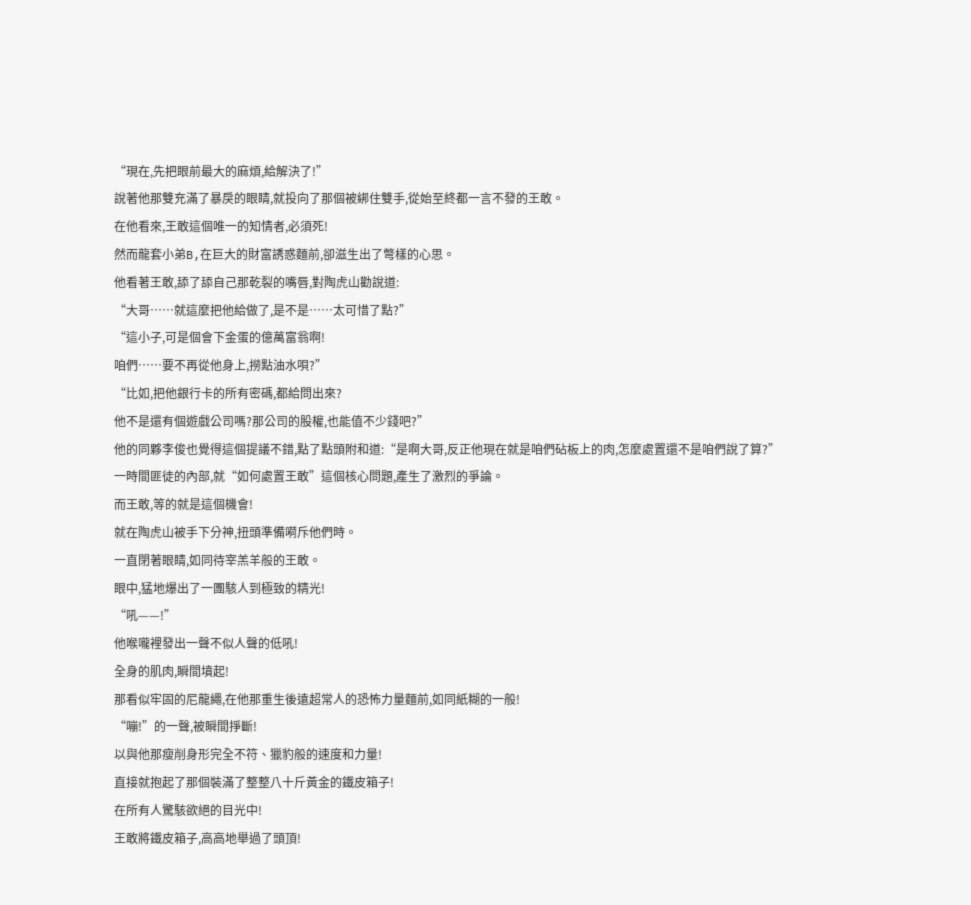“現在,先把眼前最大的麻煩,給解決了!”
說著他那雙充滿了暴戾的眼睛,就投向了那個被綁住雙手,從始至終都一言不發的王敢。
在他看來,王敢這個唯一的知情者,必須死!
然而龍套小弟B,在巨大的財富誘惑麵前,卻滋生出了彆樣的心思。
他看著王敢,舔了舔自己那乾裂的嘴唇,對陶虎山勸說道:
“大哥……就這麼把他給做了,是不是……太可惜了點?”
“這小子,可是個會下金蛋的億萬富翁啊!
咱們……要不再從他身上,撈點油水唄?”
“比如,把他銀行卡的所有密碼,都給問出來?
他不是還有個遊戲公司嗎?那公司的股權,也能值不少錢吧?”
他的同夥李俊也覺得這個提議不錯,點了點頭附和道:“是啊大哥,反正他現在就是咱們砧板上的肉,怎麼處置還不是咱們說了算?”
一時間匪徒的內部,就“如何處置王敢”這個核心問題,產生了激烈的爭論。
而王敢,等的就是這個機會!
就在陶虎山被手下分神,扭頭準備嗬斥他們時。
一直閉著眼睛,如同待宰羔羊般的王敢。
眼中,猛地爆出了一團駭人到極致的精光!
“吼——!”
他喉嚨裡發出一聲不似人聲的低吼!
全身的肌肉,瞬間墳起!
那看似牢固的尼龍繩,在他那重生後遠超常人的恐怖力量麵前,如同紙糊的一般!
“嘣!”的一聲,被瞬間掙斷!
以與他那瘦削身形完全不符、獵豹般的速度和力量!
直接就抱起了那個裝滿了整整八十斤黃金的鐵皮箱子!
在所有人驚駭欲絕的目光中!
王敢將鐵皮箱子,高高地舉過了頭頂!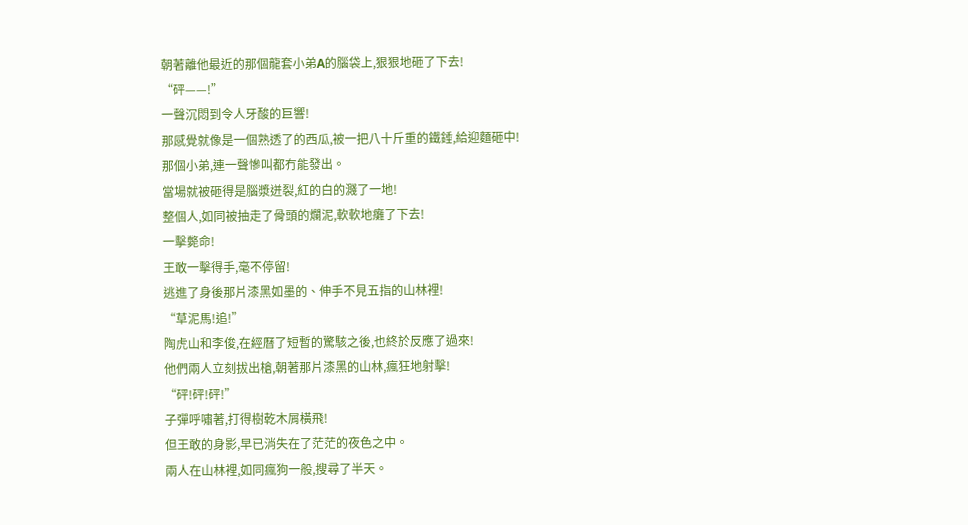朝著離他最近的那個龍套小弟A的腦袋上,狠狠地砸了下去!
“砰——!”
一聲沉悶到令人牙酸的巨響!
那感覺就像是一個熟透了的西瓜,被一把八十斤重的鐵錘,給迎麵砸中!
那個小弟,連一聲慘叫都冇能發出。
當場就被砸得是腦漿迸裂,紅的白的濺了一地!
整個人,如同被抽走了骨頭的爛泥,軟軟地癱了下去!
一擊斃命!
王敢一擊得手,毫不停留!
逃進了身後那片漆黑如墨的、伸手不見五指的山林裡!
“草泥馬!追!”
陶虎山和李俊,在經曆了短暫的驚駭之後,也終於反應了過來!
他們兩人立刻拔出槍,朝著那片漆黑的山林,瘋狂地射擊!
“砰!砰!砰!”
子彈呼嘯著,打得樹乾木屑橫飛!
但王敢的身影,早已消失在了茫茫的夜色之中。
兩人在山林裡,如同瘋狗一般,搜尋了半天。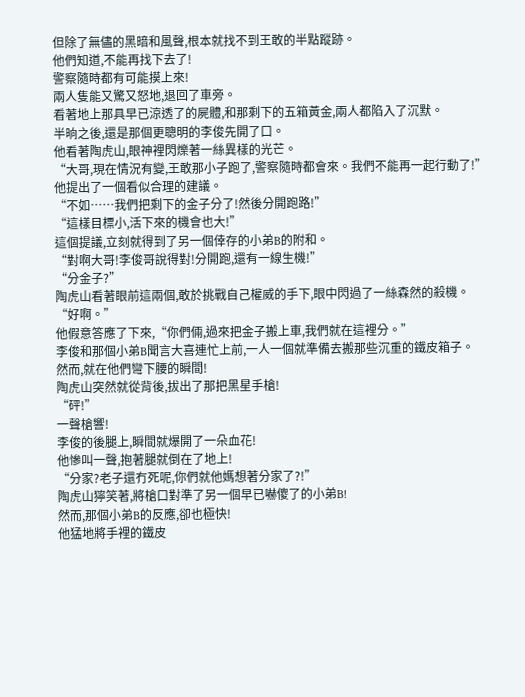但除了無儘的黑暗和風聲,根本就找不到王敢的半點蹤跡。
他們知道,不能再找下去了!
警察隨時都有可能摸上來!
兩人隻能又驚又怒地,退回了車旁。
看著地上那具早已涼透了的屍體,和那剩下的五箱黃金,兩人都陷入了沉默。
半晌之後,還是那個更聰明的李俊先開了口。
他看著陶虎山,眼神裡閃爍著一絲異樣的光芒。
“大哥,現在情況有變,王敢那小子跑了,警察隨時都會來。我們不能再一起行動了!”
他提出了一個看似合理的建議。
“不如……我們把剩下的金子分了!然後分開跑路!”
“這樣目標小,活下來的機會也大!”
這個提議,立刻就得到了另一個倖存的小弟B的附和。
“對啊大哥!李俊哥說得對!分開跑,還有一線生機!”
“分金子?”
陶虎山看著眼前這兩個,敢於挑戰自己權威的手下,眼中閃過了一絲森然的殺機。
“好啊。”
他假意答應了下來,“你們倆,過來把金子搬上車,我們就在這裡分。”
李俊和那個小弟B聞言大喜連忙上前,一人一個就準備去搬那些沉重的鐵皮箱子。
然而,就在他們彎下腰的瞬間!
陶虎山突然就從背後,拔出了那把黑星手槍!
“砰!”
一聲槍響!
李俊的後腿上,瞬間就爆開了一朵血花!
他慘叫一聲,抱著腿就倒在了地上!
“分家?老子還冇死呢,你們就他媽想著分家了?!”
陶虎山獰笑著,將槍口對準了另一個早已嚇傻了的小弟B!
然而,那個小弟B的反應,卻也極快!
他猛地將手裡的鐵皮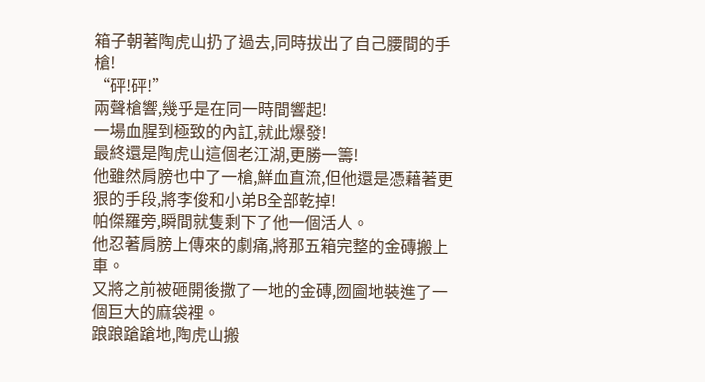箱子朝著陶虎山扔了過去,同時拔出了自己腰間的手槍!
“砰!砰!”
兩聲槍響,幾乎是在同一時間響起!
一場血腥到極致的內訌,就此爆發!
最終還是陶虎山這個老江湖,更勝一籌!
他雖然肩膀也中了一槍,鮮血直流,但他還是憑藉著更狠的手段,將李俊和小弟B全部乾掉!
帕傑羅旁,瞬間就隻剩下了他一個活人。
他忍著肩膀上傳來的劇痛,將那五箱完整的金磚搬上車。
又將之前被砸開後撒了一地的金磚,囫圇地裝進了一個巨大的麻袋裡。
踉踉蹌蹌地,陶虎山搬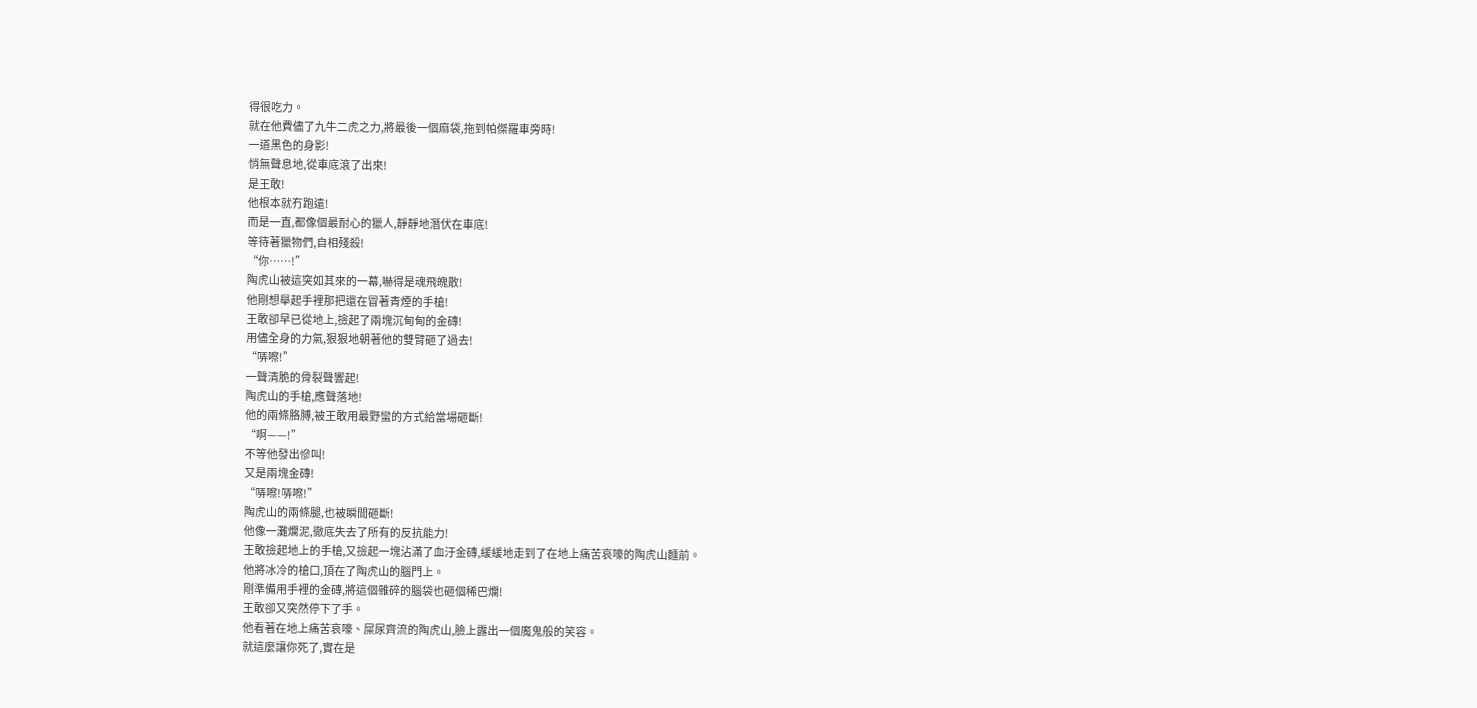得很吃力。
就在他費儘了九牛二虎之力,將最後一個麻袋,拖到帕傑羅車旁時!
一道黑色的身影!
悄無聲息地,從車底滾了出來!
是王敢!
他根本就冇跑遠!
而是一直,都像個最耐心的獵人,靜靜地潛伏在車底!
等待著獵物們,自相殘殺!
“你……!”
陶虎山被這突如其來的一幕,嚇得是魂飛魄散!
他剛想舉起手裡那把還在冒著青煙的手槍!
王敢卻早已從地上,撿起了兩塊沉甸甸的金磚!
用儘全身的力氣,狠狠地朝著他的雙臂砸了過去!
“哢嚓!”
一聲清脆的骨裂聲響起!
陶虎山的手槍,應聲落地!
他的兩條胳膊,被王敢用最野蠻的方式給當場砸斷!
“啊——!”
不等他發出慘叫!
又是兩塊金磚!
“哢嚓!哢嚓!”
陶虎山的兩條腿,也被瞬間砸斷!
他像一灘爛泥,徹底失去了所有的反抗能力!
王敢撿起地上的手槍,又撿起一塊沾滿了血汙金磚,緩緩地走到了在地上痛苦哀嚎的陶虎山麵前。
他將冰冷的槍口,頂在了陶虎山的腦門上。
剛準備用手裡的金磚,將這個雜碎的腦袋也砸個稀巴爛!
王敢卻又突然停下了手。
他看著在地上痛苦哀嚎、屎尿齊流的陶虎山,臉上露出一個魔鬼般的笑容。
就這麼讓你死了,實在是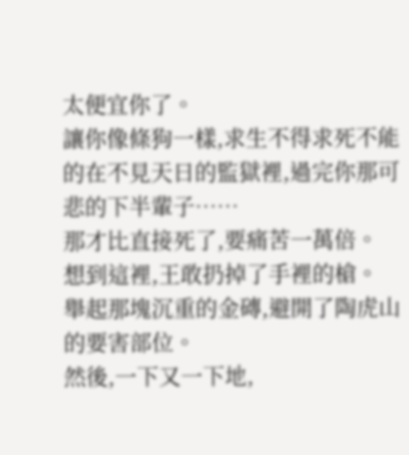太便宜你了。
讓你像條狗一樣,求生不得求死不能的在不見天日的監獄裡,過完你那可悲的下半輩子……
那才比直接死了,要痛苦一萬倍。
想到這裡,王敢扔掉了手裡的槍。
舉起那塊沉重的金磚,避開了陶虎山的要害部位。
然後,一下又一下地,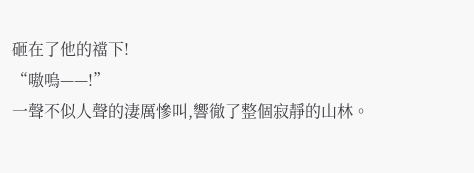砸在了他的襠下!
“嗷嗚——!”
一聲不似人聲的淒厲慘叫,響徹了整個寂靜的山林。